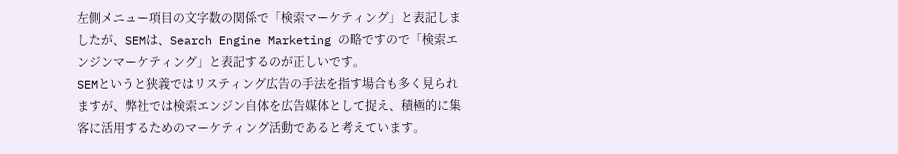左側メニュー項目の文字数の関係で「検索マーケティング」と表記しましたが、SEMは、Search Engine Marketing の略ですので「検索エンジンマーケティング」と表記するのが正しいです。
SEMというと狭義ではリスティング広告の手法を指す場合も多く見られますが、弊社では検索エンジン自体を広告媒体として捉え、積極的に集客に活用するためのマーケティング活動であると考えています。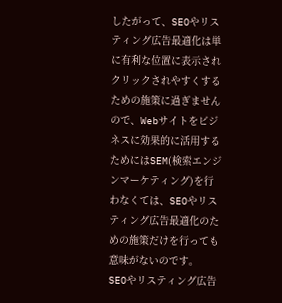したがって、SEOやリスティング広告最適化は単に有利な位置に表示されクリックされやすくするための施策に過ぎませんので、Webサイトをビジネスに効果的に活用するためにはSEM(検索エンジンマーケティング)を行わなくては、SEOやリスティング広告最適化のための施策だけを行っても意味がないのです。
SEOやリスティング広告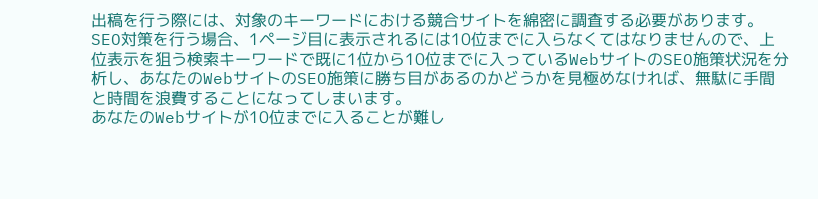出稿を行う際には、対象のキーワードにおける競合サイトを綿密に調査する必要があります。
SEO対策を行う場合、1ページ目に表示されるには10位までに入らなくてはなりませんので、上位表示を狙う検索キーワードで既に1位から10位までに入っているWebサイトのSEO施策状況を分析し、あなたのWebサイトのSEO施策に勝ち目があるのかどうかを見極めなければ、無駄に手間と時間を浪費することになってしまいます。
あなたのWebサイトが10位までに入ることが難し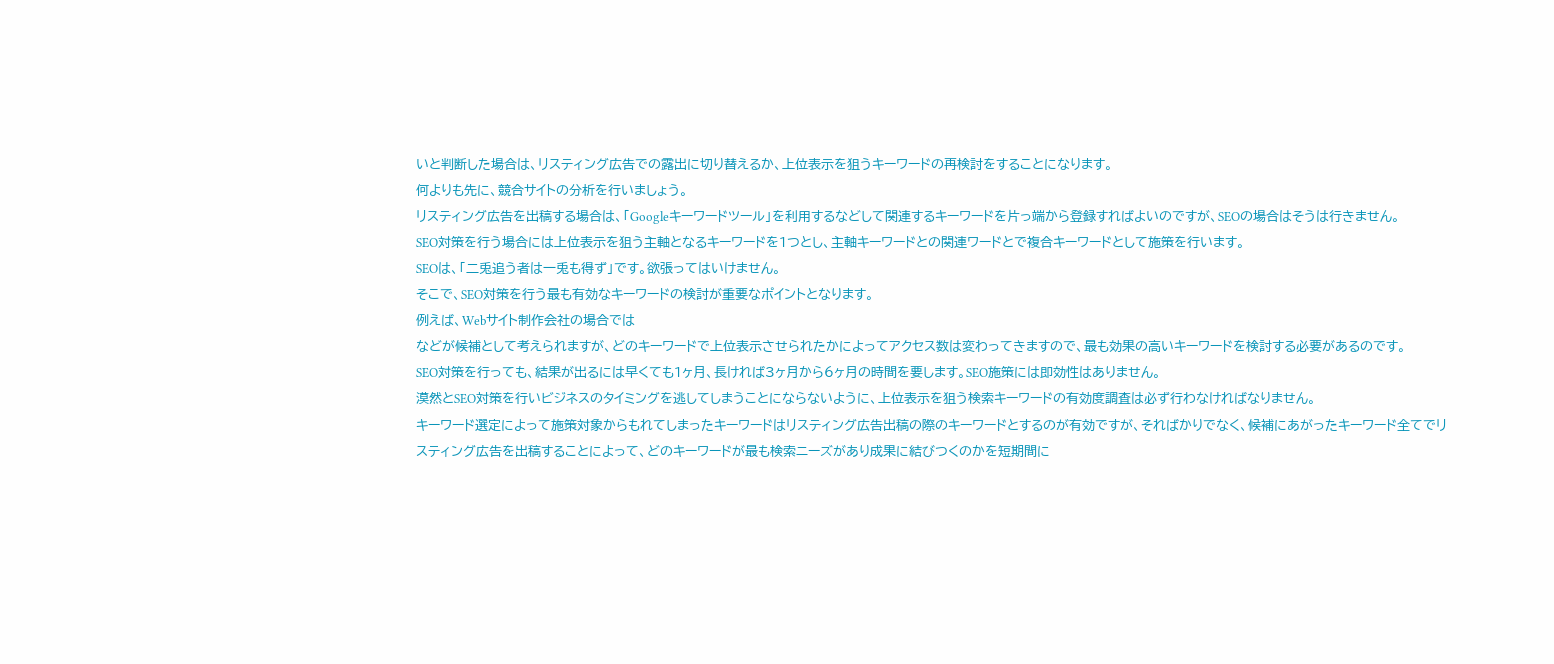いと判断した場合は、リスティング広告での露出に切り替えるか、上位表示を狙うキーワードの再検討をすることになります。
何よりも先に、競合サイトの分析を行いましょう。
リスティング広告を出稿する場合は、「Googleキーワードツール」を利用するなどして関連するキーワードを片っ端から登録すればよいのですが、SEOの場合はそうは行きません。
SEO対策を行う場合には上位表示を狙う主軸となるキーワードを1つとし、主軸キーワードとの関連ワードとで複合キーワードとして施策を行います。
SEOは、「二兎追う者は一兎も得ず」です。欲張ってはいけません。
そこで、SEO対策を行う最も有効なキーワードの検討が重要なポイントとなります。
例えば、Webサイト制作会社の場合では
などが候補として考えられますが、どのキーワードで上位表示させられたかによってアクセス数は変わってきますので、最も効果の高いキーワードを検討する必要があるのです。
SEO対策を行っても、結果が出るには早くても1ヶ月、長ければ3ヶ月から6ヶ月の時間を要します。SEO施策には即効性はありません。
漠然とSEO対策を行いビジネスのタイミングを逃してしまうことにならないように、上位表示を狙う検索キーワードの有効度調査は必ず行わなければなりません。
キーワード選定によって施策対象からもれてしまったキーワードはリスティング広告出稿の際のキーワードとするのが有効ですが、そればかりでなく、候補にあがったキーワード全てでリスティング広告を出稿することによって、どのキーワードが最も検索ニーズがあり成果に結びつくのかを短期間に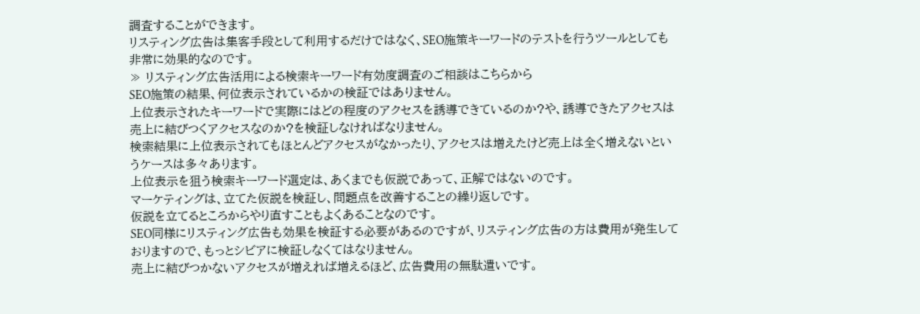調査することができます。
リスティング広告は集客手段として利用するだけではなく、SEO施策キーワードのテストを行うツールとしても非常に効果的なのです。
≫ リスティング広告活用による検索キーワード有効度調査のご相談はこちらから
SEO施策の結果、何位表示されているかの検証ではありません。
上位表示されたキーワードで実際にはどの程度のアクセスを誘導できているのか?や、誘導できたアクセスは売上に結びつくアクセスなのか?を検証しなければなりません。
検索結果に上位表示されてもほとんどアクセスがなかったり、アクセスは増えたけど売上は全く増えないというケースは多々あります。
上位表示を狙う検索キーワード選定は、あくまでも仮説であって、正解ではないのです。
マーケティングは、立てた仮説を検証し、問題点を改善することの繰り返しです。
仮説を立てるところからやり直すこともよくあることなのです。
SEO同様にリスティング広告も効果を検証する必要があるのですが、リスティング広告の方は費用が発生しておりますので、もっとシビアに検証しなくてはなりません。
売上に結びつかないアクセスが増えれば増えるほど、広告費用の無駄遣いです。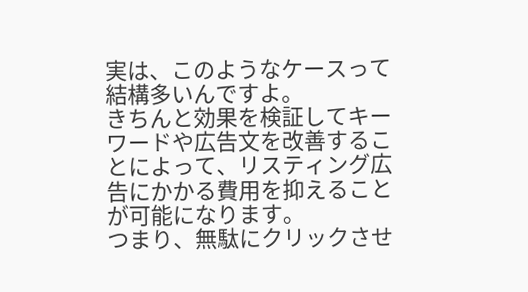実は、このようなケースって結構多いんですよ。
きちんと効果を検証してキーワードや広告文を改善することによって、リスティング広告にかかる費用を抑えることが可能になります。
つまり、無駄にクリックさせ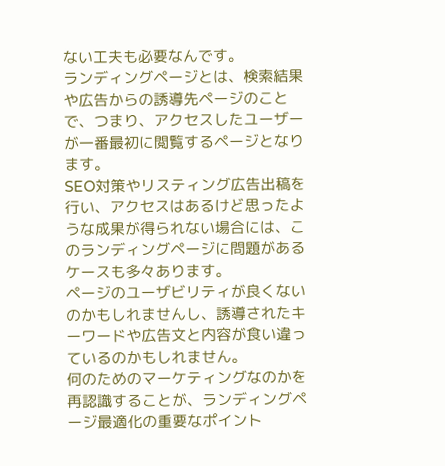ない工夫も必要なんです。
ランディングページとは、検索結果や広告からの誘導先ページのことで、つまり、アクセスしたユーザーが一番最初に閲覧するページとなります。
SEO対策やリスティング広告出稿を行い、アクセスはあるけど思ったような成果が得られない場合には、このランディングページに問題があるケースも多々あります。
ページのユーザビリティが良くないのかもしれませんし、誘導されたキーワードや広告文と内容が食い違っているのかもしれません。
何のためのマーケティングなのかを再認識することが、ランディングページ最適化の重要なポイント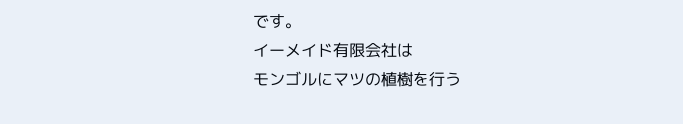です。
イーメイド有限会社は
モンゴルにマツの植樹を行う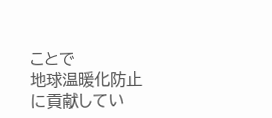ことで
地球温暖化防止に貢献してい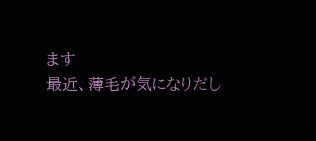ます
最近、薄毛が気になりだし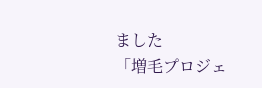ました
「増毛プロジェ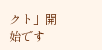クト」開始です